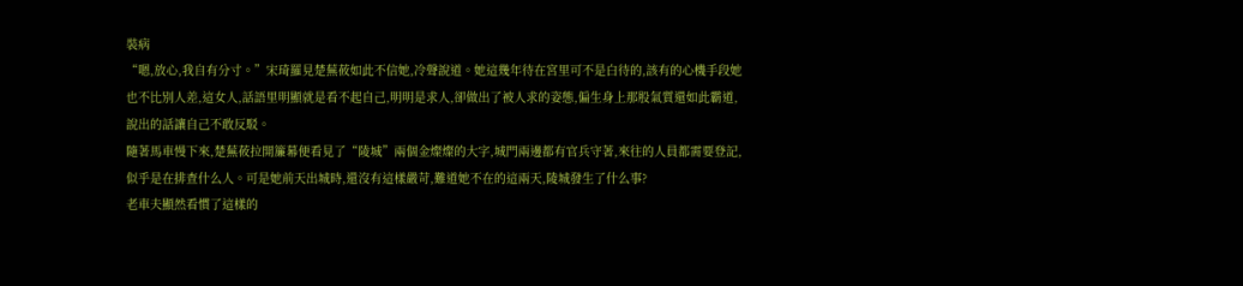裝病
“嗯,放心,我自有分寸。”宋琦羅見楚蕪莜如此不信她,冷聲說道。她這幾年待在宮里可不是白待的,該有的心機手段她也不比別人差,這女人,話語里明顯就是看不起自己,明明是求人,卻做出了被人求的姿態,偏生身上那股氣質還如此霸道,說出的話讓自己不敢反駁。
隨著馬車慢下來,楚蕪莜拉開簾幕便看見了“陵城”兩個金燦燦的大字,城門兩邊都有官兵守著,來往的人員都需要登記,似乎是在排查什么人。可是她前天出城時,還沒有這樣嚴苛,難道她不在的這兩天,陵城發生了什么事?
老車夫顯然看慣了這樣的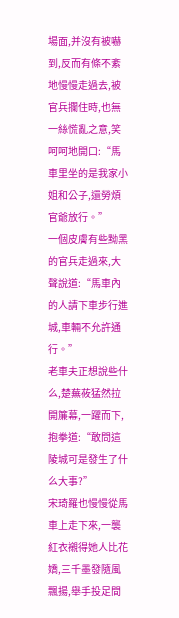場面,并沒有被嚇到,反而有條不紊地慢慢走過去,被官兵攔住時,也無一絲慌亂之意,笑呵呵地開口:“馬車里坐的是我家小姐和公子,還勞煩官爺放行。”
一個皮膚有些黝黑的官兵走過來,大聲說道:“馬車內的人請下車步行進城,車輛不允許通行。”
老車夫正想說些什么,楚蕪莜猛然拉開簾幕,一躍而下,抱拳道:“敢問這陵城可是發生了什么大事?”
宋琦羅也慢慢從馬車上走下來,一襲紅衣襯得她人比花嬌,三千墨發隨風飄揚,舉手投足間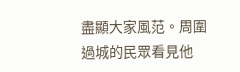盡顯大家風范。周圍過城的民眾看見他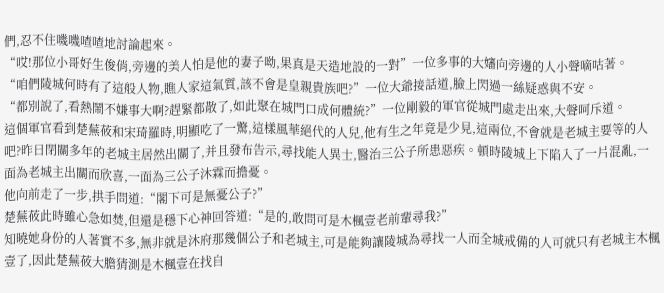們,忍不住嘰嘰喳喳地討論起來。
“哎!那位小哥好生俊俏,旁邊的美人怕是他的妻子呦,果真是天造地設的一對”一位多事的大嬸向旁邊的人小聲嘀咕著。
“咱們陵城何時有了這般人物,瞧人家這氣質,該不會是皇親貴族吧?”一位大爺接話道,臉上閃過一絲疑惑與不安。
“都別說了,看熱鬧不嫌事大啊?趕緊都散了,如此聚在城門口成何體統?”一位剛毅的軍官從城門處走出來,大聲呵斥道。
這個軍官看到楚蕪莜和宋琦羅時,明顯吃了一驚,這樣風華絕代的人兒,他有生之年竟是少見,這兩位,不會就是老城主要等的人吧?昨日閉關多年的老城主居然出關了,并且發布告示,尋找能人異士,醫治三公子所患惡疾。頓時陵城上下陷入了一片混亂,一面為老城主出關而欣喜,一面為三公子沐霖而擔憂。
他向前走了一步,拱手問道:“閣下可是無憂公子?”
楚蕪莜此時雖心急如焚,但還是穩下心神回答道:“是的,敢問可是木楓壹老前輩尋我?”
知曉她身份的人著實不多,無非就是沐府那幾個公子和老城主,可是能夠讓陵城為尋找一人而全城戒備的人可就只有老城主木楓壹了,因此楚蕪莜大膽猜測是木楓壹在找自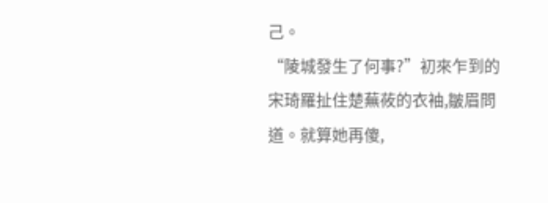己。
“陵城發生了何事?”初來乍到的宋琦羅扯住楚蕪莜的衣袖,皺眉問道。就算她再傻,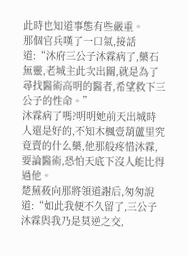此時也知道事態有些嚴重。
那個官兵嘆了一口氣,接話道:“沐府三公子沐霖病了,藥石無靈,老城主此次出關,就是為了尋找醫術高明的醫者,希望救下三公子的性命。”
沐霖病了嗎?明明她前天出城時人還是好的,不知木楓壹葫蘆里究竟賣的什么藥,他那般疼惜沐霖,要論醫術,恐怕天底下沒人能比得過他。
楚蕪莜向那將領道謝后,匆匆說道:“如此我便不久留了,三公子沐霖與我乃是莫逆之交,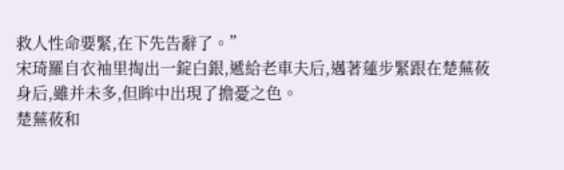救人性命要緊,在下先告辭了。”
宋琦羅自衣袖里掏出一錠白銀,遞給老車夫后,邁著蓮步緊跟在楚蕪莜身后,雖并未多,但眸中出現了擔憂之色。
楚蕪莜和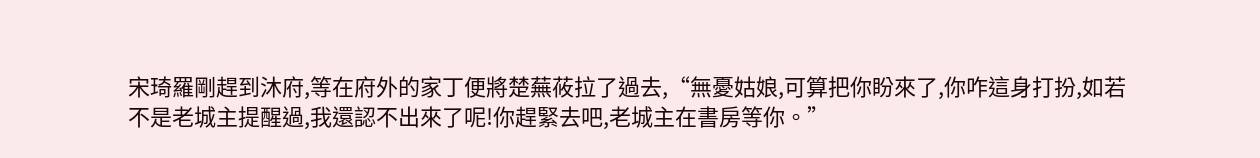宋琦羅剛趕到沐府,等在府外的家丁便將楚蕪莜拉了過去,“無憂姑娘,可算把你盼來了,你咋這身打扮,如若不是老城主提醒過,我還認不出來了呢!你趕緊去吧,老城主在書房等你。”